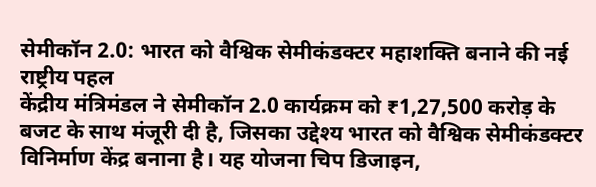सेमीकॉन 2.0: भारत को वैश्विक सेमीकंडक्टर महाशक्ति बनाने की नई राष्ट्रीय पहल
केंद्रीय मंत्रिमंडल ने सेमीकॉन 2.0 कार्यक्रम को ₹1,27,500 करोड़ के बजट के साथ मंजूरी दी है, जिसका उद्देश्य भारत को वैश्विक सेमीकंडक्टर विनिर्माण केंद्र बनाना है। यह योजना चिप डिजाइन,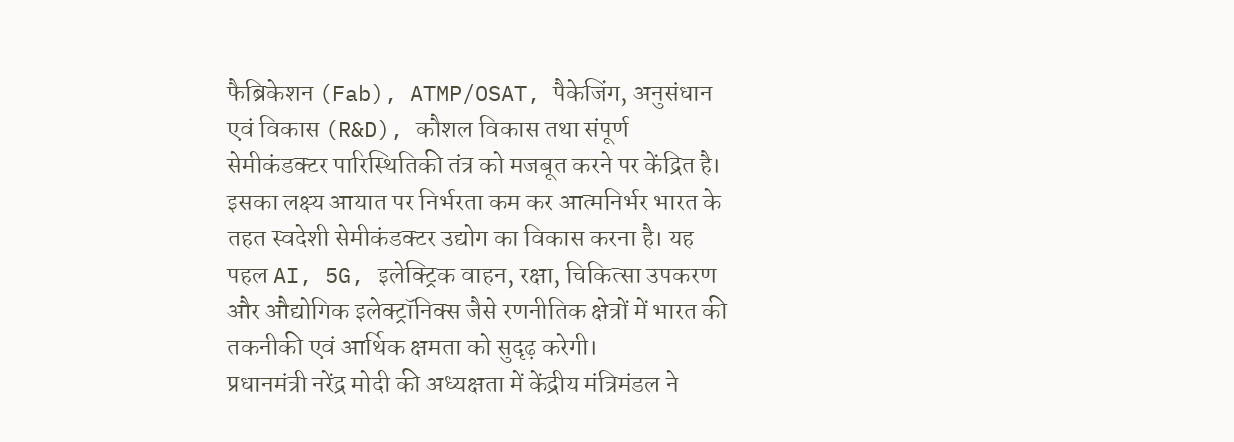फैब्रिकेशन (Fab), ATMP/OSAT, पैकेजिंग, अनुसंधान एवं विकास (R&D), कौशल विकास तथा संपूर्ण सेमीकंडक्टर पारिस्थितिकी तंत्र को मजबूत करने पर केंद्रित है। इसका लक्ष्य आयात पर निर्भरता कम कर आत्मनिर्भर भारत के तहत स्वदेशी सेमीकंडक्टर उद्योग का विकास करना है। यह पहल AI, 5G, इलेक्ट्रिक वाहन, रक्षा, चिकित्सा उपकरण और औद्योगिक इलेक्ट्रॉनिक्स जैसे रणनीतिक क्षेत्रों में भारत की तकनीकी एवं आर्थिक क्षमता को सुदृढ़ करेगी।
प्रधानमंत्री नरेंद्र मोदी की अध्यक्षता में केंद्रीय मंत्रिमंडल ने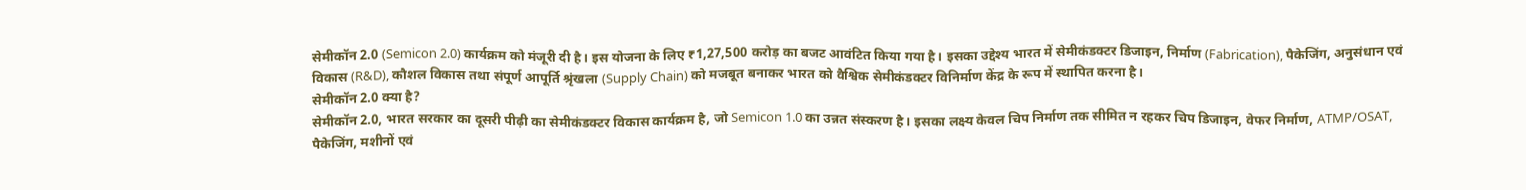सेमीकॉन 2.0 (Semicon 2.0) कार्यक्रम को मंजूरी दी है। इस योजना के लिए ₹1,27,500 करोड़ का बजट आवंटित किया गया है। इसका उद्देश्य भारत में सेमीकंडक्टर डिजाइन, निर्माण (Fabrication), पैकेजिंग, अनुसंधान एवं विकास (R&D), कौशल विकास तथा संपूर्ण आपूर्ति श्रृंखला (Supply Chain) को मजबूत बनाकर भारत को वैश्विक सेमीकंडक्टर विनिर्माण केंद्र के रूप में स्थापित करना है।
सेमीकॉन 2.0 क्या है?
सेमीकॉन 2.0, भारत सरकार का दूसरी पीढ़ी का सेमीकंडक्टर विकास कार्यक्रम है, जो Semicon 1.0 का उन्नत संस्करण है। इसका लक्ष्य केवल चिप निर्माण तक सीमित न रहकर चिप डिजाइन, वेफर निर्माण, ATMP/OSAT, पैकेजिंग, मशीनों एवं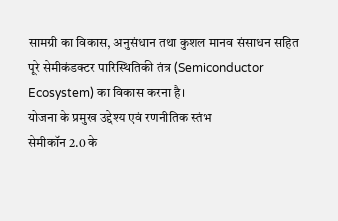सामग्री का विकास, अनुसंधान तथा कुशल मानव संसाधन सहित पूरे सेमीकंडक्टर पारिस्थितिकी तंत्र (Semiconductor Ecosystem) का विकास करना है।
योजना के प्रमुख उद्देश्य एवं रणनीतिक स्तंभ
सेमीकॉन 2.0 के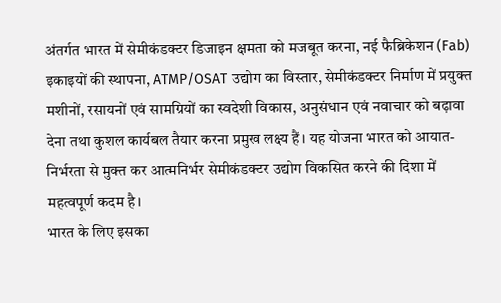अंतर्गत भारत में सेमीकंडक्टर डिजाइन क्षमता को मजबूत करना, नई फैब्रिकेशन (Fab) इकाइयों की स्थापना, ATMP/OSAT उद्योग का विस्तार, सेमीकंडक्टर निर्माण में प्रयुक्त मशीनों, रसायनों एवं सामग्रियों का स्वदेशी विकास, अनुसंधान एवं नवाचार को बढ़ावा देना तथा कुशल कार्यबल तैयार करना प्रमुख लक्ष्य हैं। यह योजना भारत को आयात-निर्भरता से मुक्त कर आत्मनिर्भर सेमीकंडक्टर उद्योग विकसित करने की दिशा में महत्वपूर्ण कदम है।
भारत के लिए इसका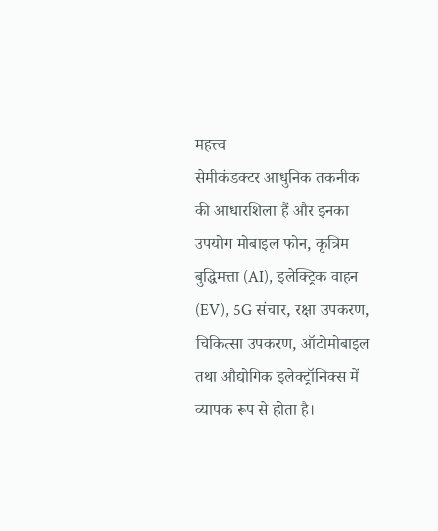महत्त्व
सेमीकंडक्टर आधुनिक तकनीक की आधारशिला हैं और इनका उपयोग मोबाइल फोन, कृत्रिम बुद्धिमत्ता (AI), इलेक्ट्रिक वाहन (EV), 5G संचार, रक्षा उपकरण, चिकित्सा उपकरण, ऑटोमोबाइल तथा औद्योगिक इलेक्ट्रॉनिक्स में व्यापक रूप से होता है।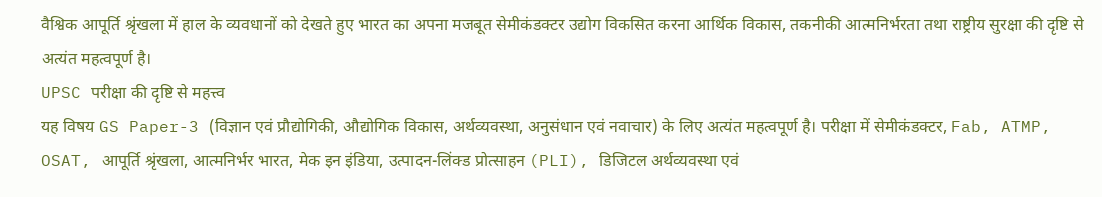वैश्विक आपूर्ति श्रृंखला में हाल के व्यवधानों को देखते हुए भारत का अपना मजबूत सेमीकंडक्टर उद्योग विकसित करना आर्थिक विकास, तकनीकी आत्मनिर्भरता तथा राष्ट्रीय सुरक्षा की दृष्टि से अत्यंत महत्वपूर्ण है।
UPSC परीक्षा की दृष्टि से महत्त्व
यह विषय GS Paper-3 (विज्ञान एवं प्रौद्योगिकी, औद्योगिक विकास, अर्थव्यवस्था, अनुसंधान एवं नवाचार) के लिए अत्यंत महत्वपूर्ण है। परीक्षा में सेमीकंडक्टर, Fab, ATMP, OSAT, आपूर्ति श्रृंखला, आत्मनिर्भर भारत, मेक इन इंडिया, उत्पादन-लिंक्ड प्रोत्साहन (PLI), डिजिटल अर्थव्यवस्था एवं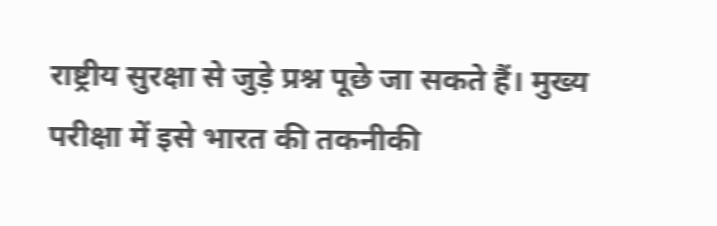राष्ट्रीय सुरक्षा से जुड़े प्रश्न पूछे जा सकते हैं। मुख्य परीक्षा में इसे भारत की तकनीकी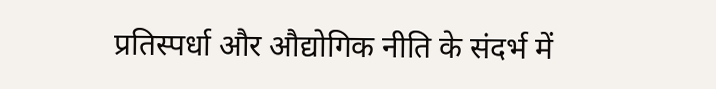प्रतिस्पर्धा और औद्योगिक नीति के संदर्भ में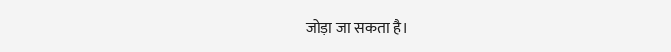जोड़ा जा सकता है।